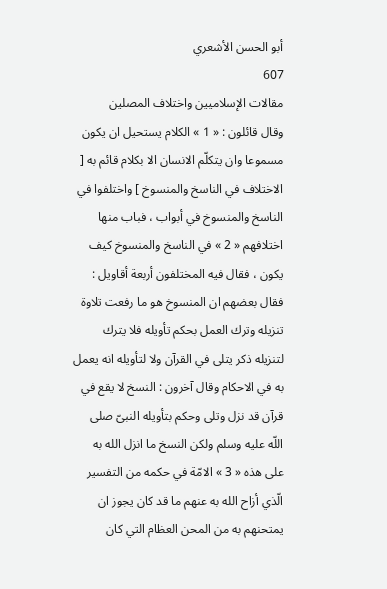أبو الحسن الأشعري
607
مقالات الإسلاميين واختلاف المصلين
وقال قائلون : « 1 » الكلام يستحيل ان يكون مسموعا وان يتكلّم الانسان الا بكلام قائم به [ الاختلاف في الناسخ والمنسوخ ] واختلفوا في الناسخ والمنسوخ في أبواب ، فباب منها اختلافهم « 2 » في الناسخ والمنسوخ كيف يكون ، فقال فيه المختلفون أربعة أقاويل : فقال بعضهم ان المنسوخ هو ما رفعت تلاوة تنزيله وترك العمل بحكم تأويله فلا يترك لتنزيله ذكر يتلى في القرآن ولا لتأويله انه يعمل به في الاحكام وقال آخرون : النسخ لا يقع في قرآن قد نزل وتلى وحكم بتأويله النبىّ صلى اللّه عليه وسلم ولكن النسخ ما انزل الله به على هذه « 3 » الامّة في حكمه من التفسير الّذي أزاح الله به عنهم ما قد كان يجوز ان يمتحنهم به من المحن العظام التي كان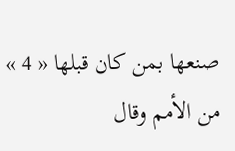صنعها بمن كان قبلها « 4 » من الأمم وقال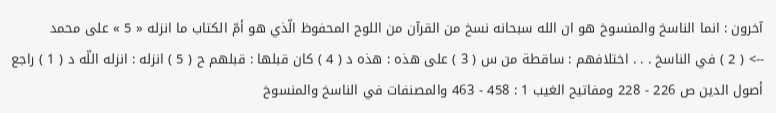آخرون : انما الناسخ والمنسوخ هو ان الله سبحانه نسخ من القرآن من اللوح المحفوظ الّذي هو أمّ الكتاب ما انزله « 5 » على محمد
--> ( 2 ) في الناسخ . . . اختلافهم : ساقطة من س ( 3 ) على هذه : هذه د ( 4 ) كان قبلها : قبلهم ح ( 5 ) انزله : انزله اللّه د ( 1 ) راجع أصول الدين ص 226 - 228 ومفاتيح الغيب 1 : 458 - 463 والمصنفات في الناسخ والمنسوخ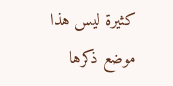كثيرة ليس هذا موضع ذكرها